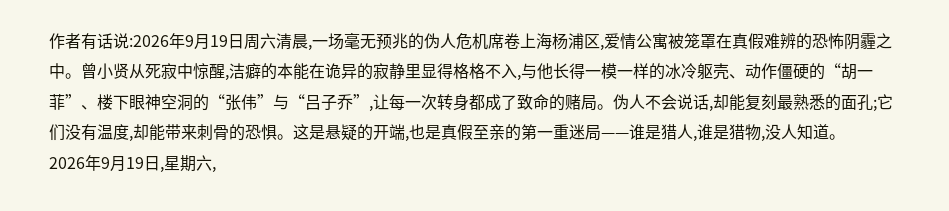作者有话说:2026年9月19日周六清晨,一场毫无预兆的伪人危机席卷上海杨浦区,爱情公寓被笼罩在真假难辨的恐怖阴霾之中。曾小贤从死寂中惊醒,洁癖的本能在诡异的寂静里显得格格不入,与他长得一模一样的冰冷躯壳、动作僵硬的“胡一菲”、楼下眼神空洞的“张伟”与“吕子乔”,让每一次转身都成了致命的赌局。伪人不会说话,却能复刻最熟悉的面孔;它们没有温度,却能带来刺骨的恐惧。这是悬疑的开端,也是真假至亲的第一重迷局——谁是猎人,谁是猎物,没人知道。
2026年9月19日,星期六,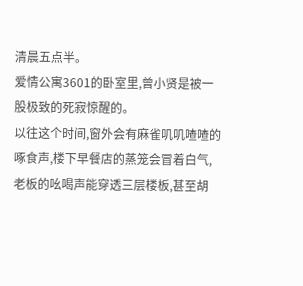清晨五点半。
爱情公寓3601的卧室里,曾小贤是被一股极致的死寂惊醒的。
以往这个时间,窗外会有麻雀叽叽喳喳的啄食声,楼下早餐店的蒸笼会冒着白气,老板的吆喝声能穿透三层楼板,甚至胡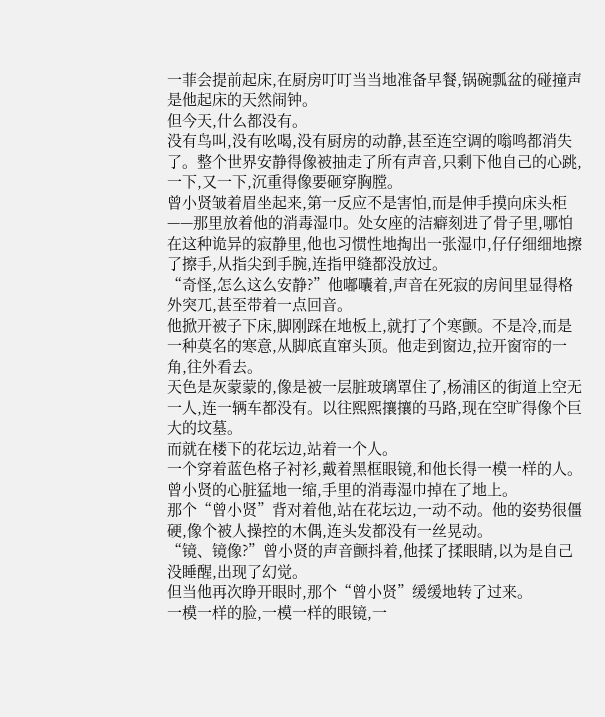一菲会提前起床,在厨房叮叮当当地准备早餐,锅碗瓢盆的碰撞声是他起床的天然闹钟。
但今天,什么都没有。
没有鸟叫,没有吆喝,没有厨房的动静,甚至连空调的嗡鸣都消失了。整个世界安静得像被抽走了所有声音,只剩下他自己的心跳,一下,又一下,沉重得像要砸穿胸膛。
曾小贤皱着眉坐起来,第一反应不是害怕,而是伸手摸向床头柜——那里放着他的消毒湿巾。处女座的洁癖刻进了骨子里,哪怕在这种诡异的寂静里,他也习惯性地掏出一张湿巾,仔仔细细地擦了擦手,从指尖到手腕,连指甲缝都没放过。
“奇怪,怎么这么安静?”他嘟囔着,声音在死寂的房间里显得格外突兀,甚至带着一点回音。
他掀开被子下床,脚刚踩在地板上,就打了个寒颤。不是冷,而是一种莫名的寒意,从脚底直窜头顶。他走到窗边,拉开窗帘的一角,往外看去。
天色是灰蒙蒙的,像是被一层脏玻璃罩住了,杨浦区的街道上空无一人,连一辆车都没有。以往熙熙攘攘的马路,现在空旷得像个巨大的坟墓。
而就在楼下的花坛边,站着一个人。
一个穿着蓝色格子衬衫,戴着黑框眼镜,和他长得一模一样的人。
曾小贤的心脏猛地一缩,手里的消毒湿巾掉在了地上。
那个“曾小贤”背对着他,站在花坛边,一动不动。他的姿势很僵硬,像个被人操控的木偶,连头发都没有一丝晃动。
“镜、镜像?”曾小贤的声音颤抖着,他揉了揉眼睛,以为是自己没睡醒,出现了幻觉。
但当他再次睁开眼时,那个“曾小贤”缓缓地转了过来。
一模一样的脸,一模一样的眼镜,一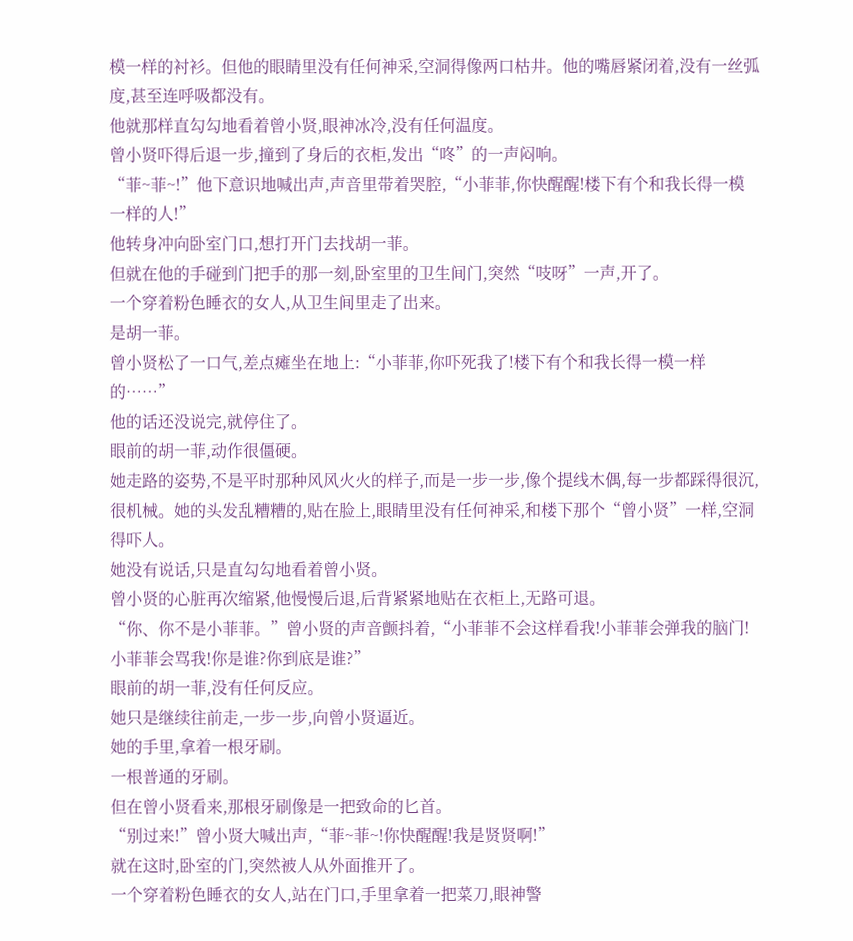模一样的衬衫。但他的眼睛里没有任何神采,空洞得像两口枯井。他的嘴唇紧闭着,没有一丝弧度,甚至连呼吸都没有。
他就那样直勾勾地看着曾小贤,眼神冰冷,没有任何温度。
曾小贤吓得后退一步,撞到了身后的衣柜,发出“咚”的一声闷响。
“菲~菲~!”他下意识地喊出声,声音里带着哭腔,“小菲菲,你快醒醒!楼下有个和我长得一模一样的人!”
他转身冲向卧室门口,想打开门去找胡一菲。
但就在他的手碰到门把手的那一刻,卧室里的卫生间门,突然“吱呀”一声,开了。
一个穿着粉色睡衣的女人,从卫生间里走了出来。
是胡一菲。
曾小贤松了一口气,差点瘫坐在地上:“小菲菲,你吓死我了!楼下有个和我长得一模一样的……”
他的话还没说完,就停住了。
眼前的胡一菲,动作很僵硬。
她走路的姿势,不是平时那种风风火火的样子,而是一步一步,像个提线木偶,每一步都踩得很沉,很机械。她的头发乱糟糟的,贴在脸上,眼睛里没有任何神采,和楼下那个“曾小贤”一样,空洞得吓人。
她没有说话,只是直勾勾地看着曾小贤。
曾小贤的心脏再次缩紧,他慢慢后退,后背紧紧地贴在衣柜上,无路可退。
“你、你不是小菲菲。”曾小贤的声音颤抖着,“小菲菲不会这样看我!小菲菲会弹我的脑门!小菲菲会骂我!你是谁?你到底是谁?”
眼前的胡一菲,没有任何反应。
她只是继续往前走,一步一步,向曾小贤逼近。
她的手里,拿着一根牙刷。
一根普通的牙刷。
但在曾小贤看来,那根牙刷像是一把致命的匕首。
“别过来!”曾小贤大喊出声,“菲~菲~!你快醒醒!我是贤贤啊!”
就在这时,卧室的门,突然被人从外面推开了。
一个穿着粉色睡衣的女人,站在门口,手里拿着一把菜刀,眼神警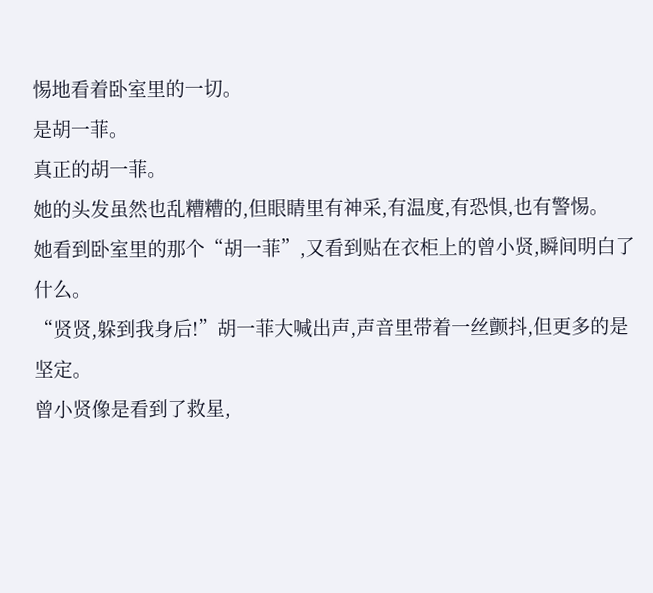惕地看着卧室里的一切。
是胡一菲。
真正的胡一菲。
她的头发虽然也乱糟糟的,但眼睛里有神采,有温度,有恐惧,也有警惕。
她看到卧室里的那个“胡一菲”,又看到贴在衣柜上的曾小贤,瞬间明白了什么。
“贤贤,躲到我身后!”胡一菲大喊出声,声音里带着一丝颤抖,但更多的是坚定。
曾小贤像是看到了救星,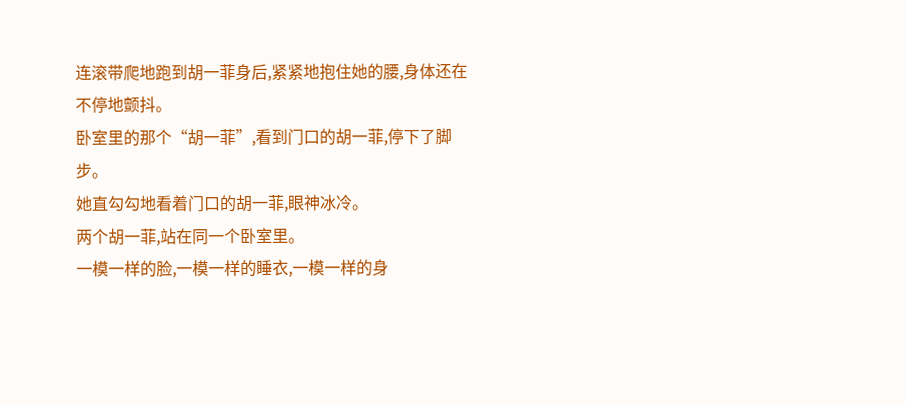连滚带爬地跑到胡一菲身后,紧紧地抱住她的腰,身体还在不停地颤抖。
卧室里的那个“胡一菲”,看到门口的胡一菲,停下了脚步。
她直勾勾地看着门口的胡一菲,眼神冰冷。
两个胡一菲,站在同一个卧室里。
一模一样的脸,一模一样的睡衣,一模一样的身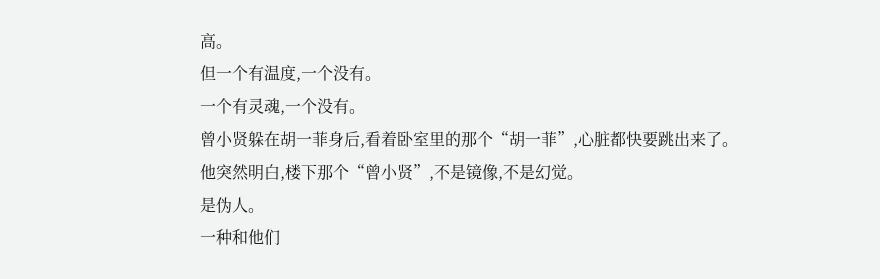高。
但一个有温度,一个没有。
一个有灵魂,一个没有。
曾小贤躲在胡一菲身后,看着卧室里的那个“胡一菲”,心脏都快要跳出来了。
他突然明白,楼下那个“曾小贤”,不是镜像,不是幻觉。
是伪人。
一种和他们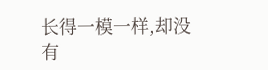长得一模一样,却没有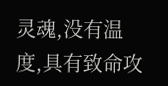灵魂,没有温度,具有致命攻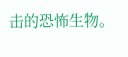击的恐怖生物。